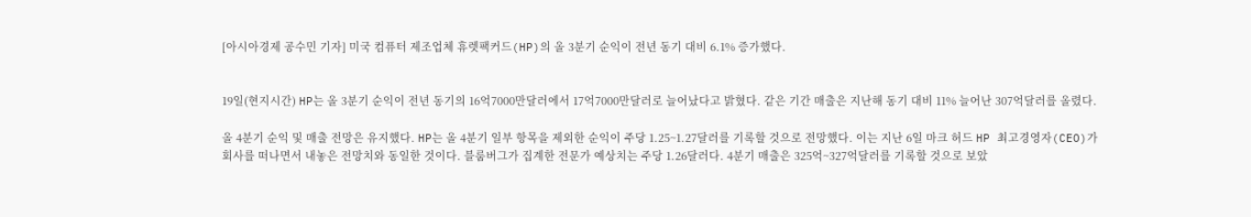[아시아경제 공수민 기자] 미국 컴퓨터 제조업체 휴렛팩커드(HP)의 올 3분기 순익이 전년 동기 대비 6.1% 증가했다.


19일(현지시간) HP는 올 3분기 순익이 전년 동기의 16억7000만달러에서 17억7000만달러로 늘어났다고 밝혔다. 같은 기간 매출은 지난해 동기 대비 11% 늘어난 307억달러를 올렸다.

올 4분기 순익 및 매출 전망은 유지했다. HP는 올 4분기 일부 항목을 제외한 순익이 주당 1.25~1.27달러를 기록할 것으로 전망했다. 이는 지난 6일 마크 허드 HP 최고경영자(CEO)가 회사를 떠나면서 내놓은 전망치와 동일한 것이다. 블룸버그가 집계한 전문가 예상치는 주당 1.26달러다. 4분기 매출은 325억~327억달러를 기록할 것으로 보았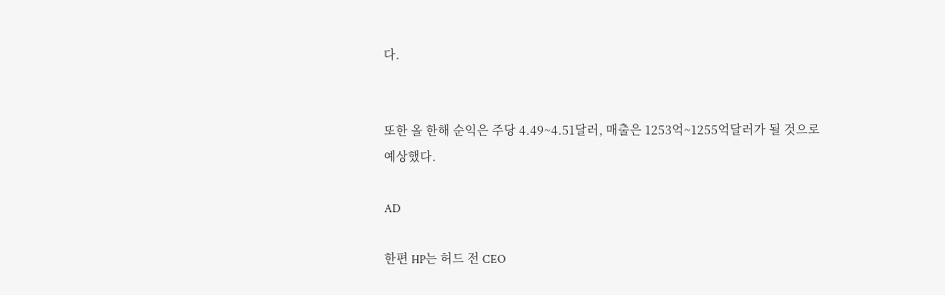다.


또한 올 한해 순익은 주당 4.49~4.51달러, 매출은 1253억~1255억달러가 될 것으로 예상했다.

AD

한편 HP는 허드 전 CEO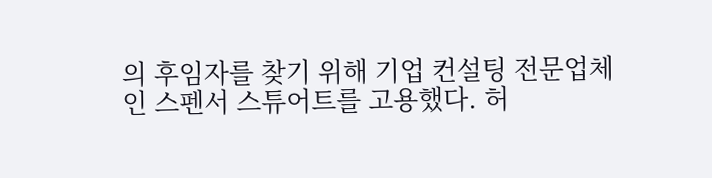의 후임자를 찾기 위해 기업 컨설팅 전문업체인 스펜서 스튜어트를 고용했다. 허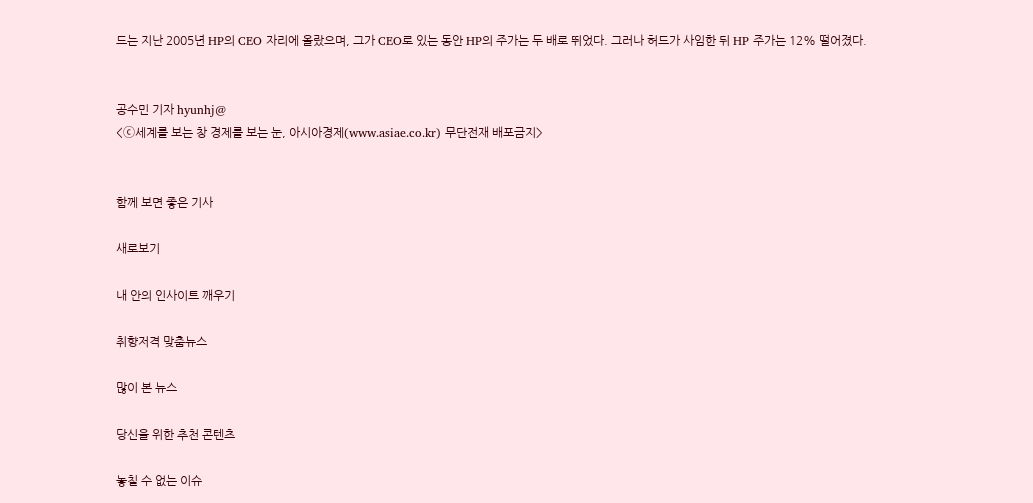드는 지난 2005년 HP의 CEO 자리에 올랐으며, 그가 CEO로 있는 동안 HP의 주가는 두 배로 뛰었다. 그러나 허드가 사임한 뒤 HP 주가는 12% 떨어졌다.


공수민 기자 hyunhj@
<ⓒ세계를 보는 창 경제를 보는 눈, 아시아경제(www.asiae.co.kr) 무단전재 배포금지>


함께 보면 좋은 기사

새로보기

내 안의 인사이트 깨우기

취향저격 맞춤뉴스

많이 본 뉴스

당신을 위한 추천 콘텐츠

놓칠 수 없는 이슈